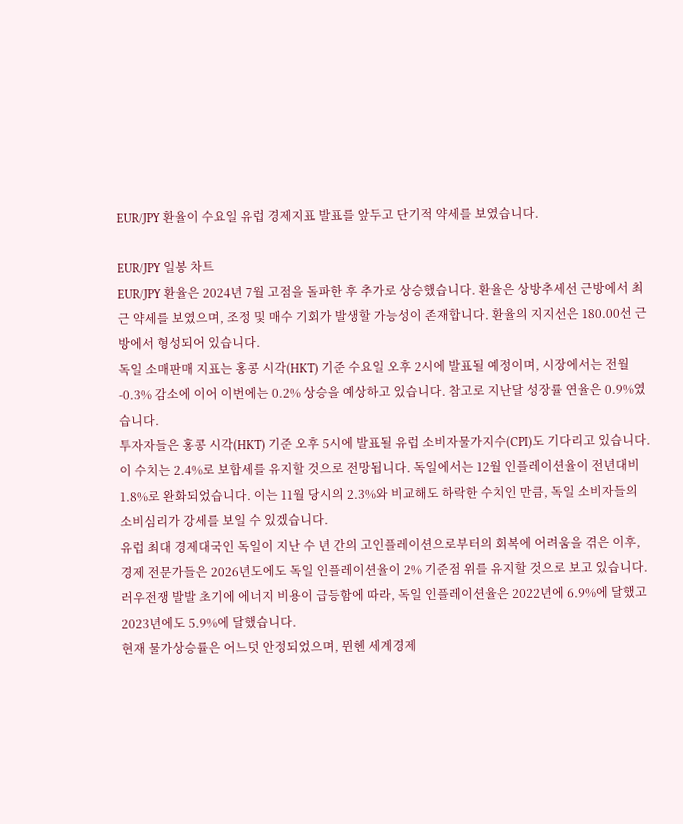EUR/JPY 환율이 수요일 유럽 경제지표 발표를 앞두고 단기적 약세를 보였습니다.

EUR/JPY 일봉 차트
EUR/JPY 환율은 2024년 7월 고점을 돌파한 후 추가로 상승했습니다. 환율은 상방추세선 근방에서 최근 약세를 보였으며, 조정 및 매수 기회가 발생할 가능성이 존재합니다. 환율의 지지선은 180.00선 근방에서 형성되어 있습니다.
독일 소매판매 지표는 홍콩 시각(HKT) 기준 수요일 오후 2시에 발표될 예정이며, 시장에서는 전월 -0.3% 감소에 이어 이번에는 0.2% 상승을 예상하고 있습니다. 참고로 지난달 성장률 연율은 0.9%였습니다.
투자자들은 홍콩 시각(HKT) 기준 오후 5시에 발표될 유럽 소비자물가지수(CPI)도 기다리고 있습니다. 이 수치는 2.4%로 보합세를 유지할 것으로 전망됩니다. 독일에서는 12월 인플레이션율이 전년대비 1.8%로 완화되었습니다. 이는 11월 당시의 2.3%와 비교해도 하락한 수치인 만큼, 독일 소비자들의 소비심리가 강세를 보일 수 있겠습니다.
유럽 최대 경제대국인 독일이 지난 수 년 간의 고인플레이션으로부터의 회복에 어려움을 겪은 이후, 경제 전문가들은 2026년도에도 독일 인플레이션율이 2% 기준점 위를 유지할 것으로 보고 있습니다. 러우전쟁 발발 초기에 에너지 비용이 급등함에 따라, 독일 인플레이션율은 2022년에 6.9%에 달했고 2023년에도 5.9%에 달했습니다.
현재 물가상승률은 어느덧 안정되었으며, 뮌헨 세계경제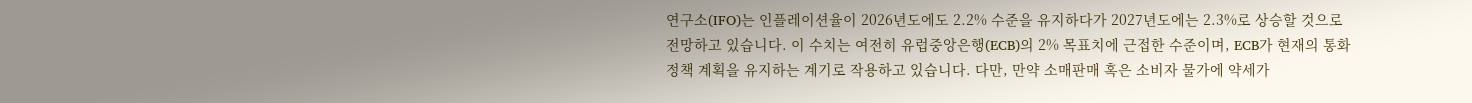연구소(IFO)는 인플레이션율이 2026년도에도 2.2% 수준을 유지하다가 2027년도에는 2.3%로 상승할 것으로 전망하고 있습니다. 이 수치는 여전히 유럽중앙은행(ECB)의 2% 목표치에 근접한 수준이며, ECB가 현재의 통화정책 계획을 유지하는 계기로 작용하고 있습니다. 다만, 만약 소매판매 혹은 소비자 물가에 약세가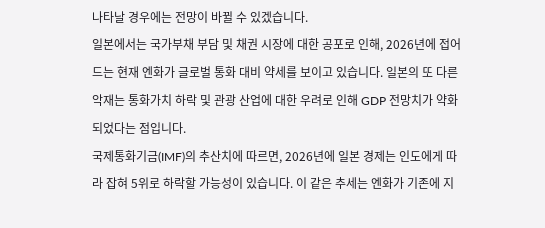나타날 경우에는 전망이 바뀔 수 있겠습니다.
일본에서는 국가부채 부담 및 채권 시장에 대한 공포로 인해, 2026년에 접어드는 현재 엔화가 글로벌 통화 대비 약세를 보이고 있습니다. 일본의 또 다른 악재는 통화가치 하락 및 관광 산업에 대한 우려로 인해 GDP 전망치가 약화되었다는 점입니다.
국제통화기금(IMF)의 추산치에 따르면, 2026년에 일본 경제는 인도에게 따라 잡혀 5위로 하락할 가능성이 있습니다. 이 같은 추세는 엔화가 기존에 지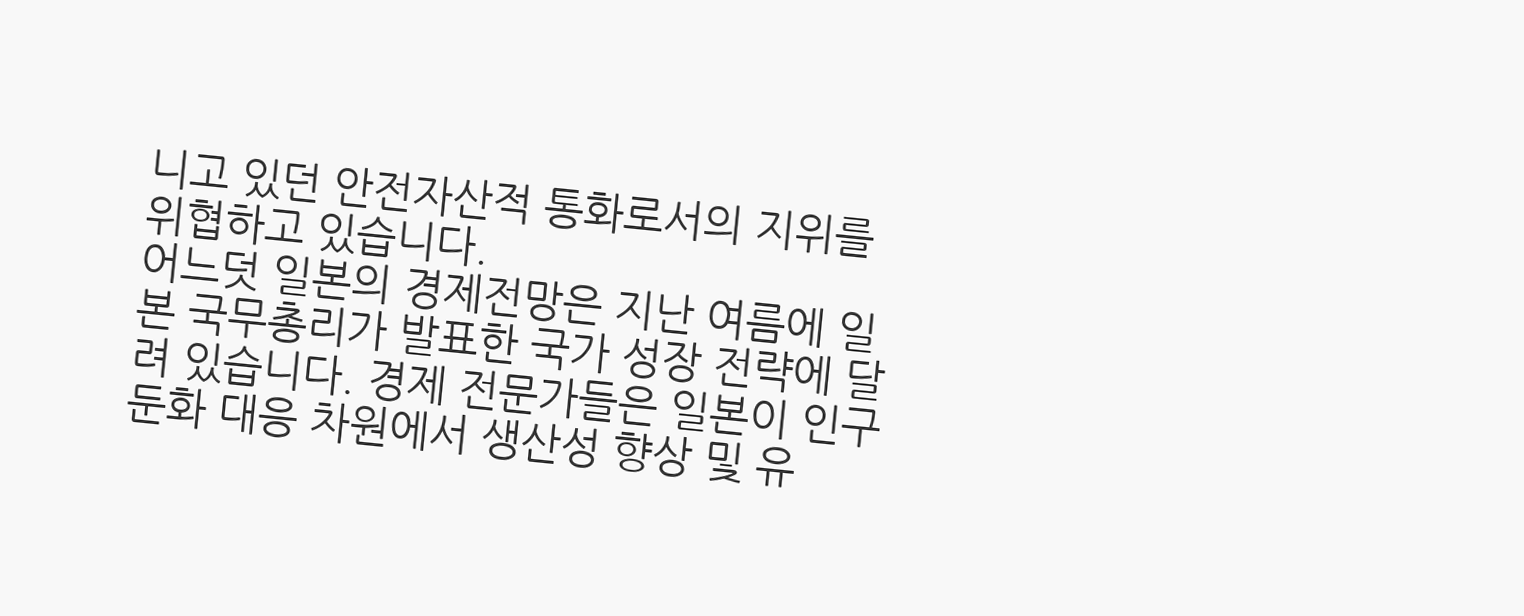니고 있던 안전자산적 통화로서의 지위를 위협하고 있습니다.
어느덧 일본의 경제전망은 지난 여름에 일본 국무총리가 발표한 국가 성장 전략에 달려 있습니다. 경제 전문가들은 일본이 인구 둔화 대응 차원에서 생산성 향상 및 유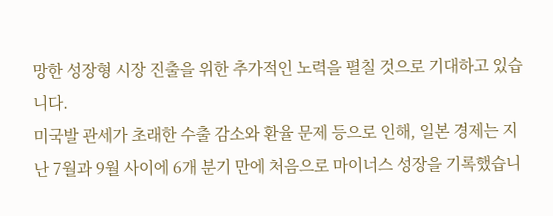망한 성장형 시장 진출을 위한 추가적인 노력을 펼칠 것으로 기대하고 있습니다.
미국발 관세가 초래한 수출 감소와 환율 문제 등으로 인해, 일본 경제는 지난 7월과 9월 사이에 6개 분기 만에 처음으로 마이너스 성장을 기록했습니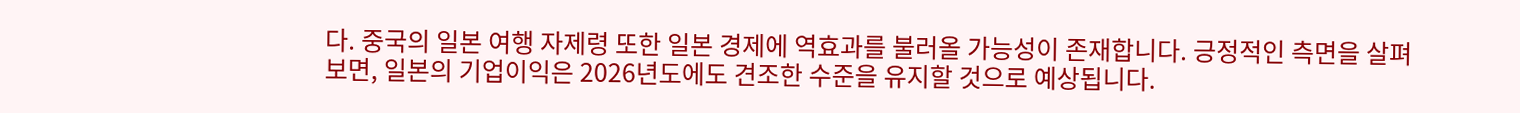다. 중국의 일본 여행 자제령 또한 일본 경제에 역효과를 불러올 가능성이 존재합니다. 긍정적인 측면을 살펴보면, 일본의 기업이익은 2026년도에도 견조한 수준을 유지할 것으로 예상됩니다.